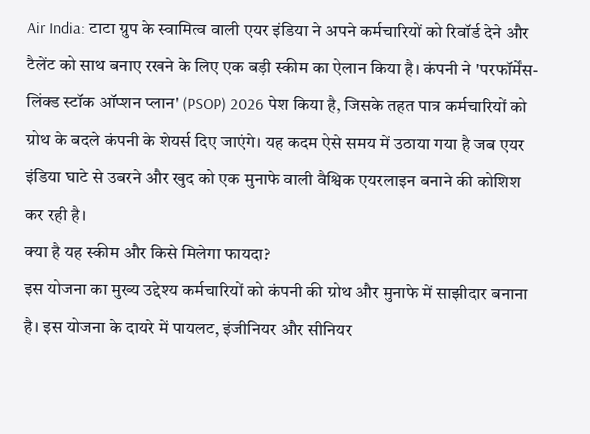Air India: टाटा ग्रुप के स्वामित्व वाली एयर इंडिया ने अपने कर्मचारियों को रिवॉर्ड देने और टैलेंट को साथ बनाए रखने के लिए एक बड़ी स्कीम का ऐलान किया है। कंपनी ने 'परफॉर्मेंस-लिंक्ड स्टॉक ऑप्शन प्लान' (PSOP) 2026 पेश किया है, जिसके तहत पात्र कर्मचारियों को ग्रोथ के बदले कंपनी के शेयर्स दिए जाएंगे। यह कदम ऐसे समय में उठाया गया है जब एयर इंडिया घाटे से उबरने और खुद को एक मुनाफे वाली वैश्विक एयरलाइन बनाने की कोशिश कर रही है।
क्या है यह स्कीम और किसे मिलेगा फायदा?
इस योजना का मुख्य उद्देश्य कर्मचारियों को कंपनी की ग्रोथ और मुनाफे में साझीदार बनाना है। इस योजना के दायरे में पायलट, इंजीनियर और सीनियर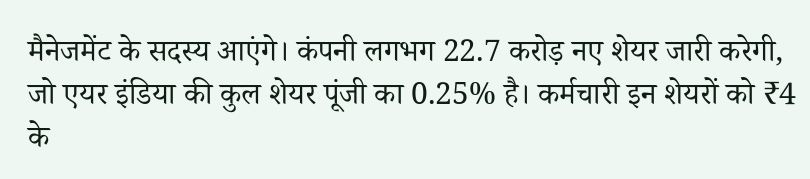मैनेजमेंट के सदस्य आएंगे। कंपनी लगभग 22.7 करोड़ नए शेयर जारी करेगी, जो एयर इंडिया की कुल शेयर पूंजी का 0.25% है। कर्मचारी इन शेयरों को ₹4 के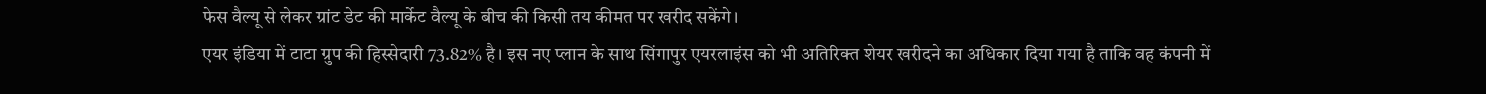फेस वैल्यू से लेकर ग्रांट डेट की मार्केट वैल्यू के बीच की किसी तय कीमत पर खरीद सकेंगे।
एयर इंडिया में टाटा ग्रुप की हिस्सेदारी 73.82% है। इस नए प्लान के साथ सिंगापुर एयरलाइंस को भी अतिरिक्त शेयर खरीदने का अधिकार दिया गया है ताकि वह कंपनी में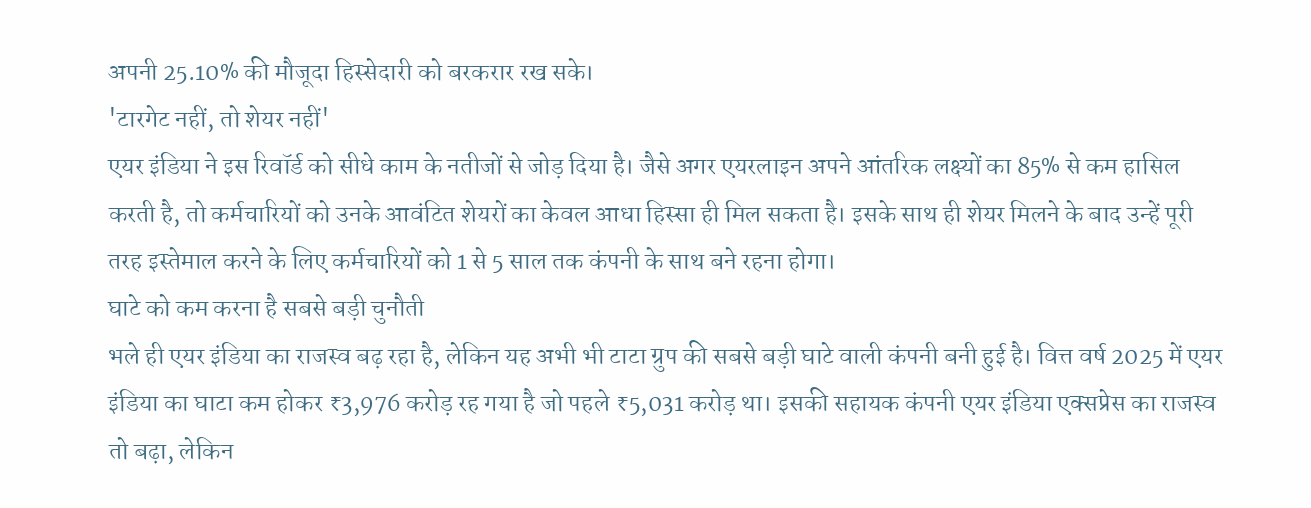अपनी 25.10% की मौजूदा हिस्सेदारी को बरकरार रख सके।
'टारगेट नहीं, तो शेयर नहीं'
एयर इंडिया ने इस रिवॉर्ड को सीधे काम के नतीजों से जोड़ दिया है। जैसे अगर एयरलाइन अपने आंतरिक लक्ष्यों का 85% से कम हासिल करती है, तो कर्मचारियों को उनके आवंटित शेयरों का केवल आधा हिस्सा ही मिल सकता है। इसके साथ ही शेयर मिलने के बाद उन्हें पूरी तरह इस्तेमाल करने के लिए कर्मचारियों को 1 से 5 साल तक कंपनी के साथ बने रहना होगा।
घाटे को कम करना है सबसे बड़ी चुनौती
भले ही एयर इंडिया का राजस्व बढ़ रहा है, लेकिन यह अभी भी टाटा ग्रुप की सबसे बड़ी घाटे वाली कंपनी बनी हुई है। वित्त वर्ष 2025 में एयर इंडिया का घाटा कम होकर ₹3,976 करोड़ रह गया है जो पहले ₹5,031 करोड़ था। इसकी सहायक कंपनी एयर इंडिया एक्सप्रेस का राजस्व तो बढ़ा, लेकिन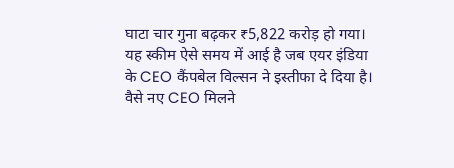घाटा चार गुना बढ़कर ₹5,822 करोड़ हो गया।
यह स्कीम ऐसे समय में आई है जब एयर इंडिया के CEO कैंपबेल विल्सन ने इस्तीफा दे दिया है। वैसे नए CEO मिलने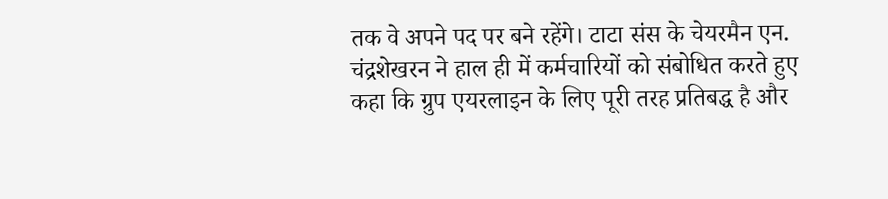तक वे अपने पद पर बने रहेंगे। टाटा संस के चेयरमैन एन. चंद्रशेखरन ने हाल ही में कर्मचारियों को संबोधित करते हुए कहा कि ग्रुप एयरलाइन के लिए पूरी तरह प्रतिबद्ध है और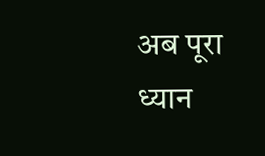अब पूरा ध्यान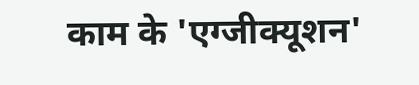काम के 'एग्जीक्यूशन'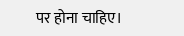पर होना चाहिए।